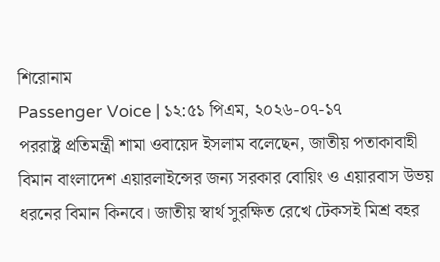শিরোনাম
Passenger Voice | ১২:৫১ পিএম, ২০২৬-০৭-১৭
পররাষ্ট্র প্রতিমন্ত্রী শামা ওবায়েদ ইসলাম বলেছেন, জাতীয় পতাকাবাহী বিমান বাংলাদেশ এয়ারলাইন্সের জন্য সরকার বোয়িং ও এয়ারবাস উভয় ধরনের বিমান কিনবে। জাতীয় স্বার্থ সুরক্ষিত রেখে টেকসই মিশ্র বহর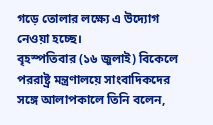গড়ে তোলার লক্ষ্যে এ উদ্যোগ নেওয়া হচ্ছে।
বৃহস্পতিবার (১৬ জুলাই) বিকেলে পররাষ্ট্র মন্ত্রণালয়ে সাংবাদিকদের সঙ্গে আলাপকালে তিনি বলেন,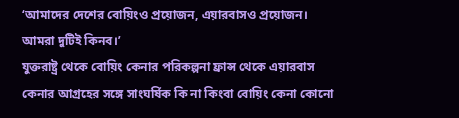‘আমাদের দেশের বোয়িংও প্রয়োজন, এয়ারবাসও প্রয়োজন। আমরা দুটিই কিনব।’
যুক্তরাষ্ট্র থেকে বোয়িং কেনার পরিকল্পনা ফ্রান্স থেকে এয়ারবাস কেনার আগ্রহের সঙ্গে সাংঘর্ষিক কি না কিংবা বোয়িং কেনা কোনো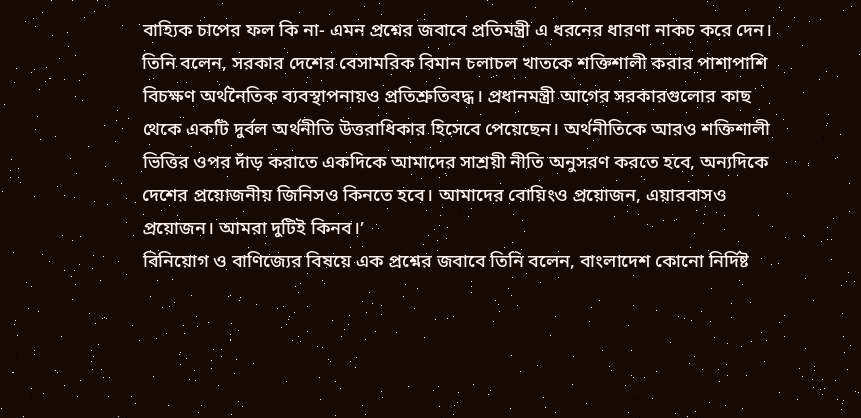বাহ্যিক চাপের ফল কি না- এমন প্রশ্নের জবাবে প্রতিমন্ত্রী এ ধরনের ধারণা নাকচ করে দেন।
তিনি বলেন, সরকার দেশের বেসামরিক বিমান চলাচল খাতকে শক্তিশালী করার পাশাপাশি বিচক্ষণ অর্থনৈতিক ব্যবস্থাপনায়ও প্রতিশ্রুতিবদ্ধ। প্রধানমন্ত্রী আগের সরকারগুলোর কাছ থেকে একটি দুর্বল অর্থনীতি উত্তরাধিকার হিসেবে পেয়েছেন। অর্থনীতিকে আরও শক্তিশালী ভিত্তির ওপর দাঁড় করাতে একদিকে আমাদের সাশ্রয়ী নীতি অনুসরণ করতে হবে, অন্যদিকে দেশের প্রয়োজনীয় জিনিসও কিনতে হবে। আমাদের বোয়িংও প্রয়োজন, এয়ারবাসও প্রয়োজন। আমরা দুটিই কিনব।’
বিনিয়োগ ও বাণিজ্যের বিষয়ে এক প্রশ্নের জবাবে তিনি বলেন, বাংলাদেশ কোনো নির্দিষ্ট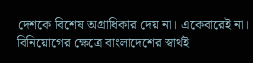দেশকে বিশেষ অগ্রাধিকার দেয় না। একেবারেই না। বিনিয়োগের ক্ষেত্রে বাংলাদেশের স্বার্থই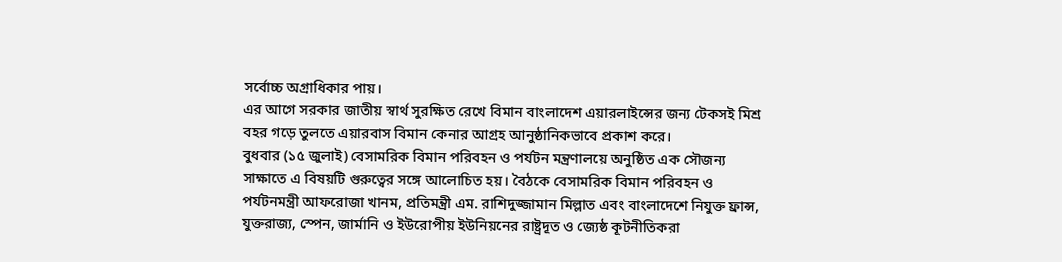সর্বোচ্চ অগ্রাধিকার পায়।
এর আগে সরকার জাতীয় স্বার্থ সুরক্ষিত রেখে বিমান বাংলাদেশ এয়ারলাইন্সের জন্য টেকসই মিশ্র বহর গড়ে তুলতে এয়ারবাস বিমান কেনার আগ্রহ আনুষ্ঠানিকভাবে প্রকাশ করে।
বুধবার (১৫ জুলাই) বেসামরিক বিমান পরিবহন ও পর্যটন মন্ত্রণালয়ে অনুষ্ঠিত এক সৌজন্য সাক্ষাতে এ বিষয়টি গুরুত্বের সঙ্গে আলোচিত হয়। বৈঠকে বেসামরিক বিমান পরিবহন ও পর্যটনমন্ত্রী আফরোজা খানম, প্রতিমন্ত্রী এম. রাশিদুজ্জামান মিল্লাত এবং বাংলাদেশে নিযুক্ত ফ্রান্স, যুক্তরাজ্য, স্পেন, জার্মানি ও ইউরোপীয় ইউনিয়নের রাষ্ট্রদূত ও জ্যেষ্ঠ কূটনীতিকরা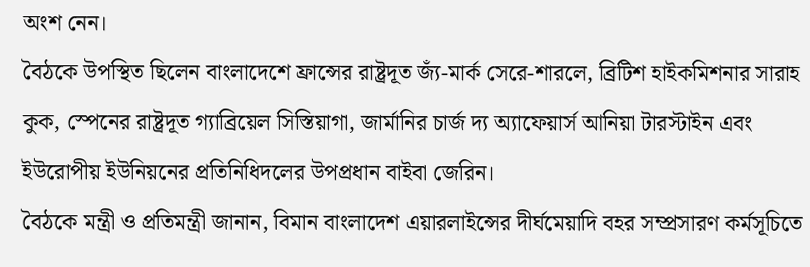অংশ নেন।
বৈঠকে উপস্থিত ছিলেন বাংলাদেশে ফ্রান্সের রাষ্ট্রদূত জ্যঁ-মার্ক সেরে-শারলে, ব্রিটিশ হাইকমিশনার সারাহ কুক, স্পেনের রাষ্ট্রদূত গ্যাব্রিয়েল সিস্তিয়াগা, জার্মানির চার্জ দ্য অ্যাফেয়ার্স আনিয়া টারস্টাইন এবং ইউরোপীয় ইউনিয়নের প্রতিনিধিদলের উপপ্রধান বাইবা জেরিন।
বৈঠকে মন্ত্রী ও প্রতিমন্ত্রী জানান, বিমান বাংলাদেশ এয়ারলাইন্সের দীর্ঘমেয়াদি বহর সম্প্রসারণ কর্মসূচিতে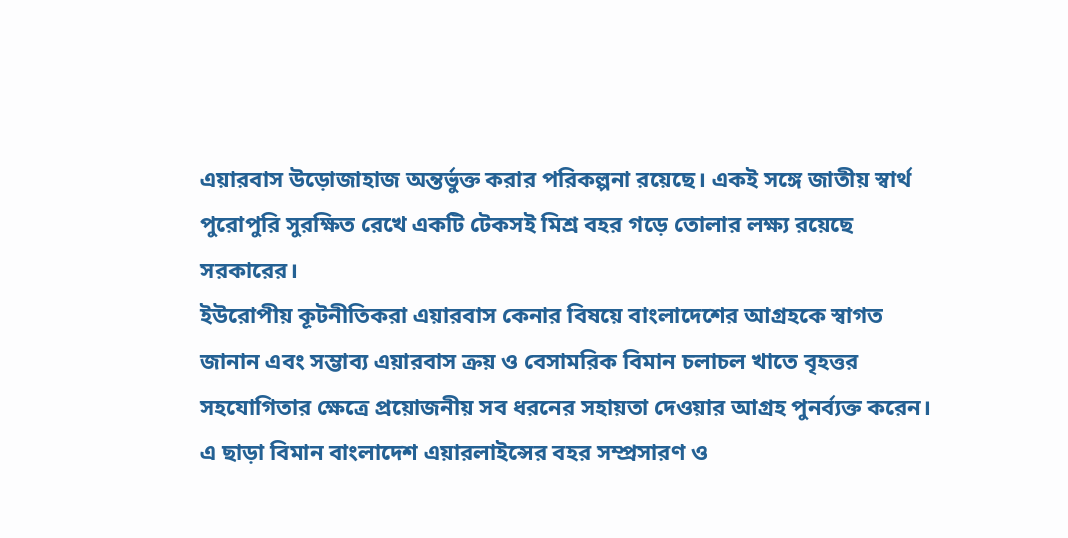এয়ারবাস উড়োজাহাজ অন্তর্ভুক্ত করার পরিকল্পনা রয়েছে। একই সঙ্গে জাতীয় স্বার্থ পুরোপুরি সুরক্ষিত রেখে একটি টেকসই মিশ্র বহর গড়ে তোলার লক্ষ্য রয়েছে সরকারের।
ইউরোপীয় কূটনীতিকরা এয়ারবাস কেনার বিষয়ে বাংলাদেশের আগ্রহকে স্বাগত জানান এবং সম্ভাব্য এয়ারবাস ক্রয় ও বেসামরিক বিমান চলাচল খাতে বৃহত্তর সহযোগিতার ক্ষেত্রে প্রয়োজনীয় সব ধরনের সহায়তা দেওয়ার আগ্রহ পুনর্ব্যক্ত করেন।
এ ছাড়া বিমান বাংলাদেশ এয়ারলাইন্সের বহর সম্প্রসারণ ও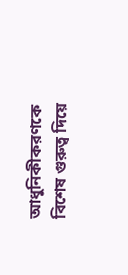আধুনিকীকরণকে বিশেষ গুরুত্ব দিয়ে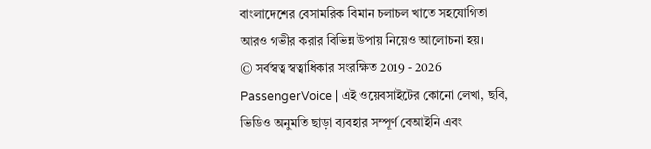বাংলাদেশের বেসামরিক বিমান চলাচল খাতে সহযোগিতা আরও গভীর করার বিভিন্ন উপায় নিয়েও আলোচনা হয়।
© সর্বস্বত্ব স্বত্বাধিকার সংরক্ষিত 2019 - 2026 PassengerVoice | এই ওয়েবসাইটের কোনো লেখা, ছবি, ভিডিও অনুমতি ছাড়া ব্যবহার সম্পূর্ণ বেআইনি এবং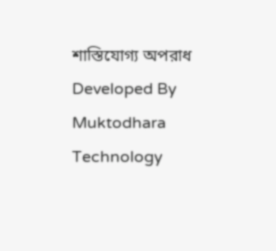শাস্তিযোগ্য অপরাধ
Developed By Muktodhara Technology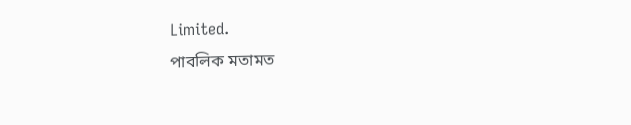Limited.
পাবলিক মতামত